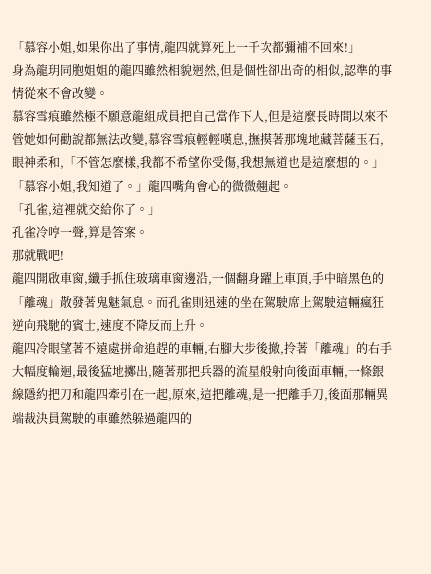「慕容小姐,如果你出了事情,龍四就算死上一千次都彌補不回來!」
身為龍玥同胞姐姐的龍四雖然相貌迥然,但是個性卻出奇的相似,認準的事情從來不會改變。
慕容雪痕雖然極不願意龍組成員把自己當作下人,但是這麼長時間以來不管她如何勸說都無法改變,慕容雪痕輕輕嘆息,撫摸著那塊地藏菩薩玉石,眼神柔和,「不管怎麼樣,我都不希望你受傷,我想無道也是這麼想的。」
「慕容小姐,我知道了。」龍四嘴角會心的微微翹起。
「孔雀,這裡就交給你了。」
孔雀冷哼一聲,算是答案。
那就戰吧!
龍四開啟車窗,纖手抓住玻璃車窗邊沿,一個翻身躍上車頂,手中暗黑色的「離魂」散發著鬼魅氣息。而孔雀則迅速的坐在駕駛席上駕駛這輛瘋狂逆向飛馳的賓士,速度不降反而上升。
龍四冷眼望著不遠處拼命追趕的車輛,右腳大步後撤,拎著「離魂」的右手大幅度輪迴,最後猛地擲出,隨著那把兵器的流星般射向後面車輛,一條銀線隱約把刀和龍四牽引在一起,原來,這把離魂,是一把離手刀,後面那輛異端裁決員駕駛的車雖然躲過龍四的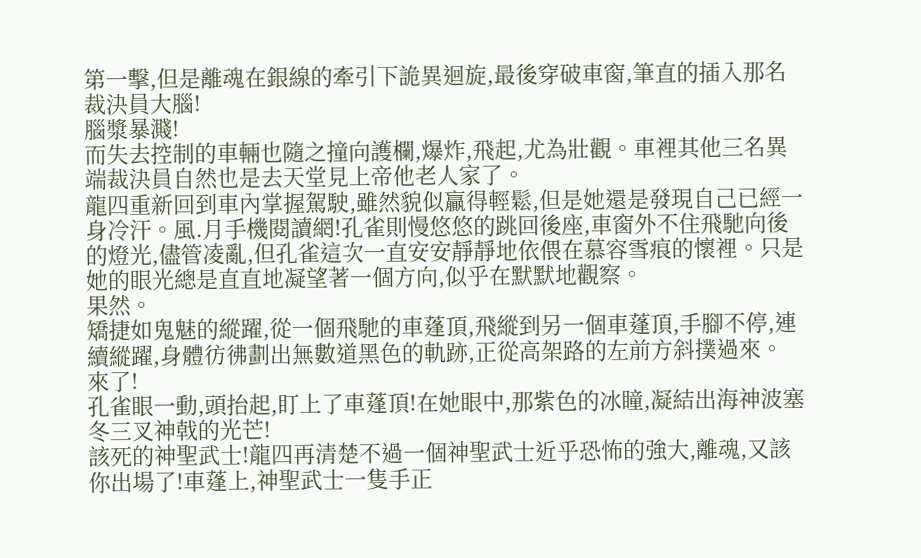第一擊,但是離魂在銀線的牽引下詭異迴旋,最後穿破車窗,筆直的插入那名裁決員大腦!
腦漿暴濺!
而失去控制的車輛也隨之撞向護欄,爆炸,飛起,尤為壯觀。車裡其他三名異端裁決員自然也是去天堂見上帝他老人家了。
龍四重新回到車內掌握駕駛,雖然貌似贏得輕鬆,但是她還是發現自己已經一身冷汗。風.月手機閱讀網!孔雀則慢悠悠的跳回後座,車窗外不住飛馳向後的燈光,儘管凌亂,但孔雀這次一直安安靜靜地依偎在慕容雪痕的懷裡。只是她的眼光總是直直地凝望著一個方向,似乎在默默地觀察。
果然。
矯捷如鬼魅的縱躍,從一個飛馳的車蓬頂,飛縱到另一個車蓬頂,手腳不停,連續縱躍,身體彷彿劃出無數道黑色的軌跡,正從高架路的左前方斜撲過來。
來了!
孔雀眼一動,頭抬起,盯上了車蓬頂!在她眼中,那紫色的冰瞳,凝結出海神波塞冬三叉神戟的光芒!
該死的神聖武士!龍四再清楚不過一個神聖武士近乎恐怖的強大,離魂,又該你出場了!車蓬上,神聖武士一隻手正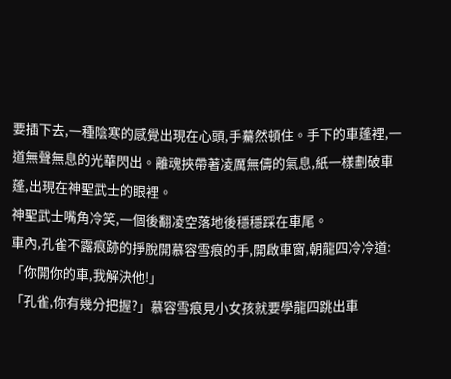要插下去,一種陰寒的感覺出現在心頭,手驀然頓住。手下的車蓬裡,一道無聲無息的光華閃出。離魂挾帶著凌厲無儔的氣息,紙一樣劃破車蓬,出現在神聖武士的眼裡。
神聖武士嘴角冷笑,一個後翻凌空落地後穩穩踩在車尾。
車內,孔雀不露痕跡的掙脫開慕容雪痕的手,開啟車窗,朝龍四冷冷道:「你開你的車,我解決他!」
「孔雀,你有幾分把握?」慕容雪痕見小女孩就要學龍四跳出車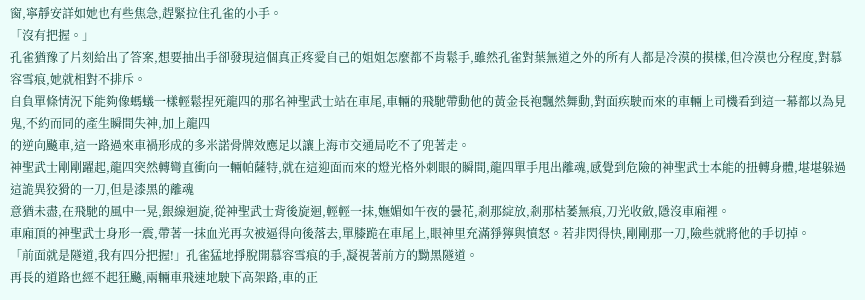窗,寧靜安詳如她也有些焦急,趕緊拉住孔雀的小手。
「沒有把握。」
孔雀猶豫了片刻給出了答案,想要抽出手卻發現這個真正疼愛自己的姐姐怎麼都不肯鬆手,雖然孔雀對葉無道之外的所有人都是冷漠的摸樣,但冷漠也分程度,對慕容雪痕,她就相對不排斥。
自負單條情況下能夠像螞蟻一樣輕鬆捏死龍四的那名神聖武士站在車尾,車輛的飛馳帶動他的黃金長袍飄然舞動,對面疾駛而來的車輛上司機看到這一幕都以為見鬼,不約而同的產生瞬間失神,加上龍四
的逆向飈車,這一路過來車禍形成的多米諾骨牌效應足以讓上海市交通局吃不了兜著走。
神聖武士剛剛躍起,龍四突然轉彎直衝向一輛帕薩特,就在這迎面而來的燈光格外刺眼的瞬間,龍四單手甩出離魂,感覺到危險的神聖武士本能的扭轉身體,堪堪躲過這詭異狡猾的一刀,但是漆黑的離魂
意猶未盡,在飛馳的風中一晃,銀線迴旋,從神聖武士背後旋迴,輕輕一抹,嫵媚如午夜的曇花,剎那綻放,剎那枯萎無痕,刀光收斂,隱沒車廂裡。
車廂頂的神聖武士身形一震,帶著一抹血光再次被逼得向後落去,單膝跪在車尾上,眼神里充滿猙獰與憤怒。若非閃得快,剛剛那一刀,險些就將他的手切掉。
「前面就是隧道,我有四分把握!」孔雀猛地掙脫開慕容雪痕的手,凝視著前方的黝黑隧道。
再長的道路也經不起狂飈,兩輛車飛速地駛下高架路,車的正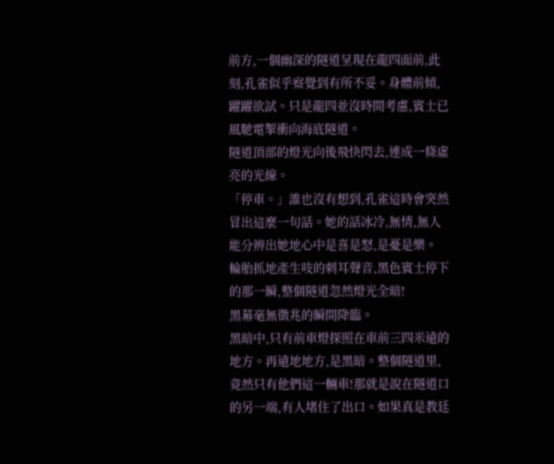前方,一個幽深的隧道呈現在龍四面前,此刻,孔雀似乎察覺到有所不妥。身體前傾,躍躍欲試。只是龍四並沒時間考慮,賓士已風馳電掣衝向海底隧道。
隧道頂部的燈光向後飛快閃去,連成一條虛亮的光線。
「停車。」誰也沒有想到,孔雀這時會突然冒出這麼一句話。她的話冰冷,無情,無人能分辨出她地心中是喜是怒,是憂是樂。
輪胎抓地產生吱的刺耳聲音,黑色賓士停下的那一瞬,整個隧道忽然燈光全暗!
黑幕毫無徵兆的瞬間降臨。
黑暗中,只有前車燈探照在車前三四米遠的地方。再遠地地方,是黑暗。整個隧道里,竟然只有他們這一輛車!那就是說在隧道口的另一端,有人堵住了出口。如果真是教廷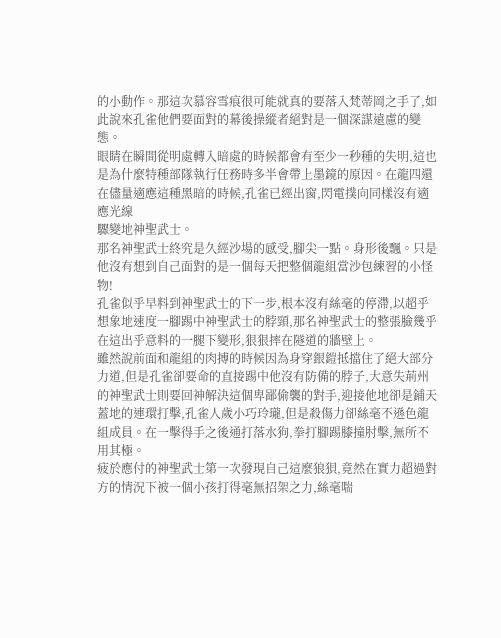的小動作。那這次慕容雪痕很可能就真的要落入梵蒂岡之手了,如此說來孔雀他們要面對的幕後操縱者絕對是一個深謀遠慮的變態。
眼睛在瞬間從明處轉入暗處的時候都會有至少一秒種的失明,這也是為什麼特種部隊執行任務時多半會帶上墨鏡的原因。在龍四還在儘量適應這種黑暗的時候,孔雀已經出窗,閃電撲向同樣沒有適應光線
驟變地神聖武士。
那名神聖武士終究是久經沙場的感受,腳尖一點。身形後飄。只是他沒有想到自己面對的是一個每天把整個龍組當沙包練習的小怪物!
孔雀似乎早料到神聖武士的下一步,根本沒有絲毫的停滯,以超乎想象地速度一腳踢中神聖武士的脖頸,那名神聖武士的整張臉幾乎在這出乎意料的一腿下變形,狠狠摔在隧道的牆壁上。
雖然說前面和龍組的肉搏的時候因為身穿銀鎧抵擋住了絕大部分力道,但是孔雀卻要命的直接踢中他沒有防備的脖子,大意失荊州的神聖武士則要回神解決這個卑鄙偷襲的對手,迎接他地卻是鋪天蓋地的連環打擊,孔雀人歲小巧玲瓏,但是殺傷力卻絲毫不遜色龍組成員。在一擊得手之後通打落水狗,拳打腳踢膝撞肘擊,無所不用其極。
疲於應付的神聖武士第一次發現自己這麼狼狽,竟然在實力超過對方的情況下被一個小孩打得毫無招架之力,絲毫喘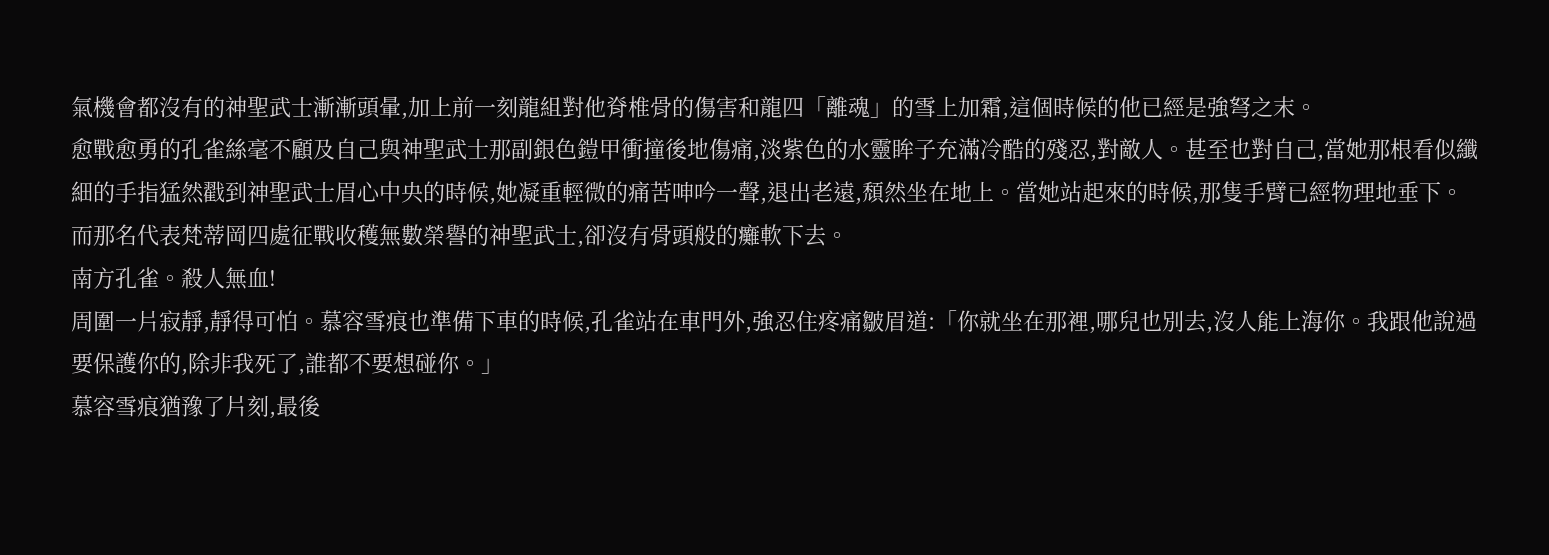氣機會都沒有的神聖武士漸漸頭暈,加上前一刻龍組對他脊椎骨的傷害和龍四「離魂」的雪上加霜,這個時候的他已經是強弩之末。
愈戰愈勇的孔雀絲毫不顧及自己與神聖武士那副銀色鎧甲衝撞後地傷痛,淡紫色的水靈眸子充滿冷酷的殘忍,對敵人。甚至也對自己,當她那根看似纖細的手指猛然戳到神聖武士眉心中央的時候,她凝重輕微的痛苦呻吟一聲,退出老遠,頹然坐在地上。當她站起來的時候,那隻手臂已經物理地垂下。而那名代表梵蒂岡四處征戰收穫無數榮譽的神聖武士,卻沒有骨頭般的癱軟下去。
南方孔雀。殺人無血!
周圍一片寂靜,靜得可怕。慕容雪痕也準備下車的時候,孔雀站在車門外,強忍住疼痛皺眉道:「你就坐在那裡,哪兒也別去,沒人能上海你。我跟他說過要保護你的,除非我死了,誰都不要想碰你。」
慕容雪痕猶豫了片刻,最後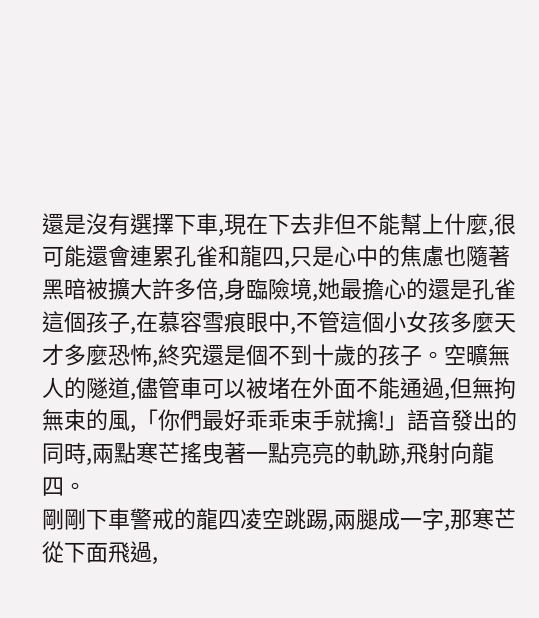還是沒有選擇下車,現在下去非但不能幫上什麼,很可能還會連累孔雀和龍四,只是心中的焦慮也隨著黑暗被擴大許多倍,身臨險境,她最擔心的還是孔雀這個孩子,在慕容雪痕眼中,不管這個小女孩多麼天才多麼恐怖,終究還是個不到十歲的孩子。空曠無人的隧道,儘管車可以被堵在外面不能通過,但無拘無束的風,「你們最好乖乖束手就擒!」語音發出的同時,兩點寒芒搖曳著一點亮亮的軌跡,飛射向龍四。
剛剛下車警戒的龍四凌空跳踢,兩腿成一字,那寒芒從下面飛過,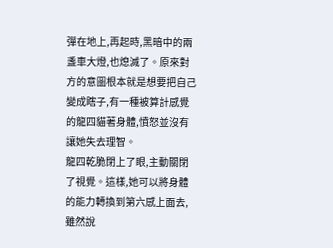彈在地上,再起時,黑暗中的兩盞車大燈,也熄滅了。原來對方的意圖根本就是想要把自己變成瞎子,有一種被算計感覺的龍四貓著身體,憤怒並沒有讓她失去理智。
龍四乾脆閉上了眼,主動關閉了視覺。這樣,她可以將身體的能力轉換到第六感上面去,雖然說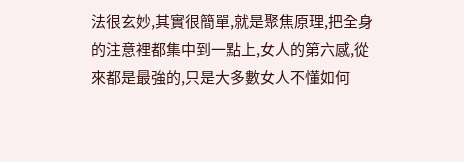法很玄妙,其實很簡單,就是聚焦原理,把全身的注意裡都集中到一點上,女人的第六感,從來都是最強的,只是大多數女人不懂如何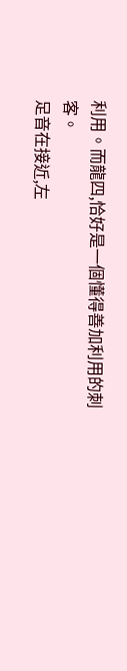利用。而龍四,恰好是一個懂得善加利用的刺客。
足音在接近,左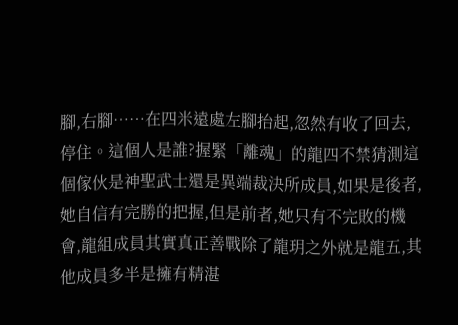腳,右腳……在四米遠處左腳抬起,忽然有收了回去,停住。這個人是誰?握緊「離魂」的龍四不禁猜測這個傢伙是神聖武士還是異端裁決所成員,如果是後者,她自信有完勝的把握,但是前者,她只有不完敗的機會,龍組成員其實真正善戰除了龍玥之外就是龍五,其他成員多半是擁有精湛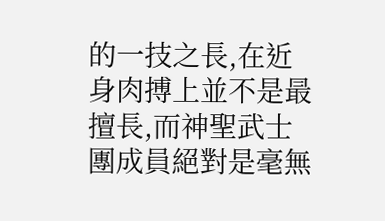的一技之長,在近身肉搏上並不是最擅長,而神聖武士團成員絕對是毫無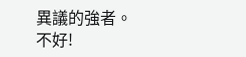異議的強者。
不好!